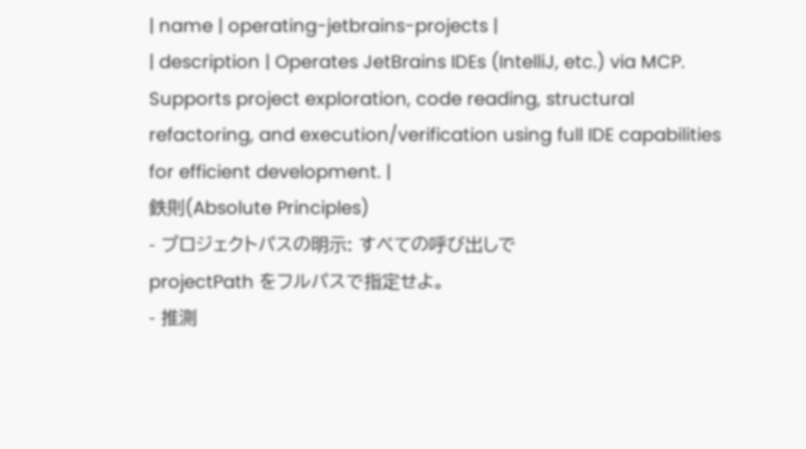| name | operating-jetbrains-projects |
| description | Operates JetBrains IDEs (IntelliJ, etc.) via MCP. Supports project exploration, code reading, structural refactoring, and execution/verification using full IDE capabilities for efficient development. |
鉄則(Absolute Principles)
- プロジェクトパスの明示: すべての呼び出しで
projectPath をフルパスで指定せよ。
- 推測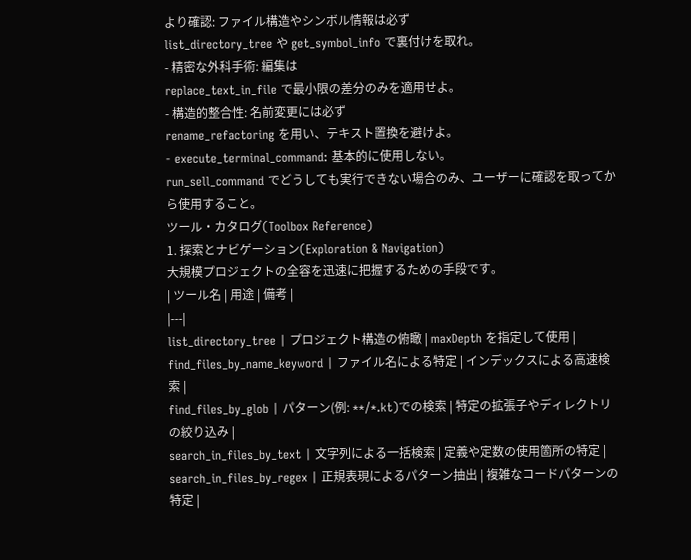より確認: ファイル構造やシンボル情報は必ず
list_directory_tree や get_symbol_info で裏付けを取れ。
- 精密な外科手術: 編集は
replace_text_in_file で最小限の差分のみを適用せよ。
- 構造的整合性: 名前変更には必ず
rename_refactoring を用い、テキスト置換を避けよ。
- execute_terminal_command: 基本的に使用しない。
run_sell_command でどうしても実行できない場合のみ、ユーザーに確認を取ってから使用すること。
ツール・カタログ(Toolbox Reference)
1. 探索とナビゲーション(Exploration & Navigation)
大規模プロジェクトの全容を迅速に把握するための手段です。
| ツール名 | 用途 | 備考 |
|---|
list_directory_tree | プロジェクト構造の俯瞰 | maxDepth を指定して使用 |
find_files_by_name_keyword | ファイル名による特定 | インデックスによる高速検索 |
find_files_by_glob | パターン(例: **/*.kt)での検索 | 特定の拡張子やディレクトリの絞り込み |
search_in_files_by_text | 文字列による一括検索 | 定義や定数の使用箇所の特定 |
search_in_files_by_regex | 正規表現によるパターン抽出 | 複雑なコードパターンの特定 |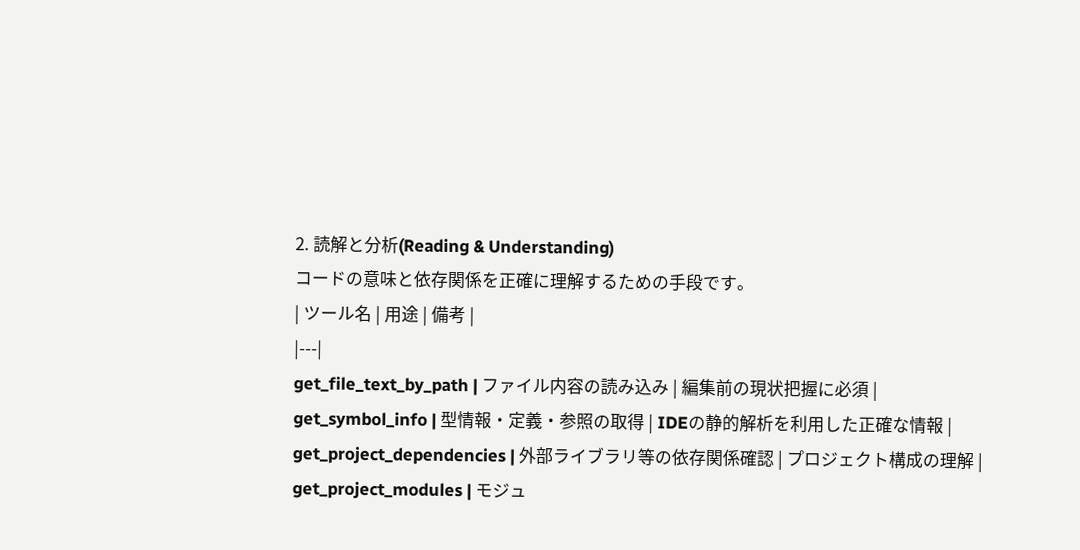2. 読解と分析(Reading & Understanding)
コードの意味と依存関係を正確に理解するための手段です。
| ツール名 | 用途 | 備考 |
|---|
get_file_text_by_path | ファイル内容の読み込み | 編集前の現状把握に必須 |
get_symbol_info | 型情報・定義・参照の取得 | IDEの静的解析を利用した正確な情報 |
get_project_dependencies | 外部ライブラリ等の依存関係確認 | プロジェクト構成の理解 |
get_project_modules | モジュ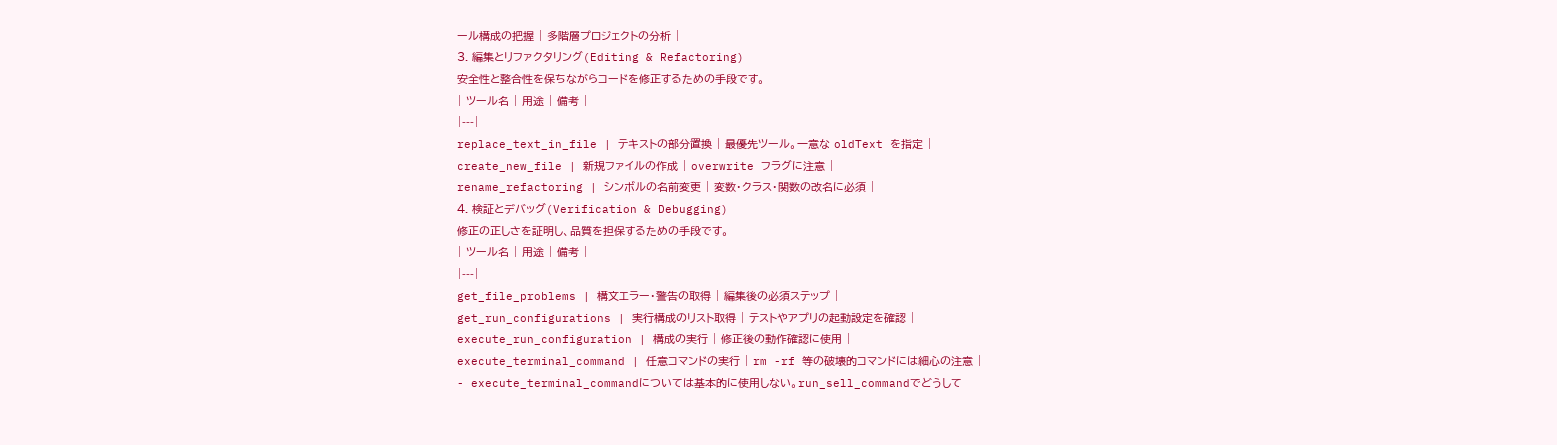ール構成の把握 | 多階層プロジェクトの分析 |
3. 編集とリファクタリング(Editing & Refactoring)
安全性と整合性を保ちながらコードを修正するための手段です。
| ツール名 | 用途 | 備考 |
|---|
replace_text_in_file | テキストの部分置換 | 最優先ツール。一意な oldText を指定 |
create_new_file | 新規ファイルの作成 | overwrite フラグに注意 |
rename_refactoring | シンボルの名前変更 | 変数・クラス・関数の改名に必須 |
4. 検証とデバッグ(Verification & Debugging)
修正の正しさを証明し、品質を担保するための手段です。
| ツール名 | 用途 | 備考 |
|---|
get_file_problems | 構文エラー・警告の取得 | 編集後の必須ステップ |
get_run_configurations | 実行構成のリスト取得 | テストやアプリの起動設定を確認 |
execute_run_configuration | 構成の実行 | 修正後の動作確認に使用 |
execute_terminal_command | 任意コマンドの実行 | rm -rf 等の破壊的コマンドには細心の注意 |
- execute_terminal_commandについては基本的に使用しない。run_sell_commandでどうして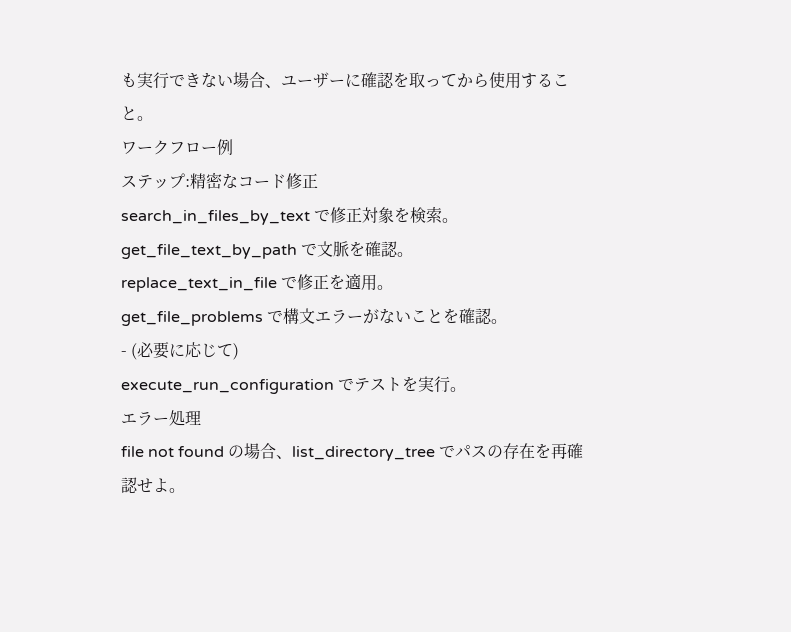も実行できない場合、ユーザーに確認を取ってから使用すること。
ワークフロー例
ステップ:精密なコード修正
search_in_files_by_text で修正対象を検索。
get_file_text_by_path で文脈を確認。
replace_text_in_file で修正を適用。
get_file_problems で構文エラーがないことを確認。
- (必要に応じて)
execute_run_configuration でテストを実行。
エラー処理
file not found の場合、list_directory_tree でパスの存在を再確認せよ。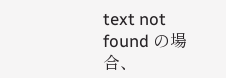text not found の場合、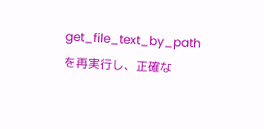get_file_text_by_path を再実行し、正確な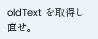oldText を取得し直せ。